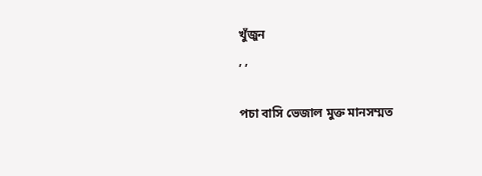খুঁজুন
, ,

পচা বাসি ভেজাল মুক্ত মানসম্মত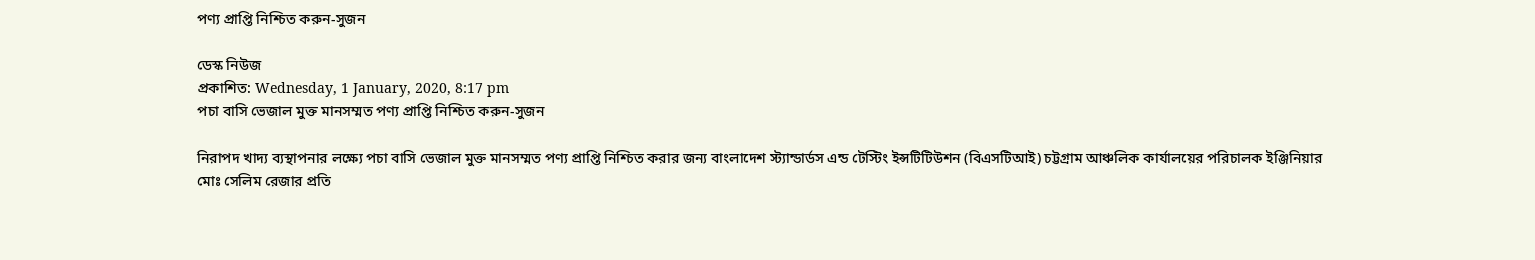পণ্য প্রাপ্তি নিশ্চিত করুন-সুজন

ডেস্ক নিউজ
প্রকাশিত: Wednesday, 1 January, 2020, 8:17 pm
পচা বাসি ভেজাল মুক্ত মানসম্মত পণ্য প্রাপ্তি নিশ্চিত করুন-সুজন

নিরাপদ খাদ্য ব্যস্থাপনার লক্ষ্যে পচা বাসি ভেজাল মুক্ত মানসম্মত পণ্য প্রাপ্তি নিশ্চিত করার জন্য বাংলাদেশ স্ট্যান্ডার্ডস এন্ড টেস্টিং ইন্সটিটিউশন (বিএসটিআই) চট্টগ্রাম আঞ্চলিক কার্যালয়ের পরিচালক ইঞ্জিনিয়ার মোঃ সেলিম রেজার প্রতি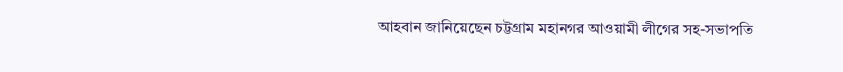আহবান জানিয়েছেন চট্টগ্রাম মহানগর আওয়ামী লীগের সহ-সভাপতি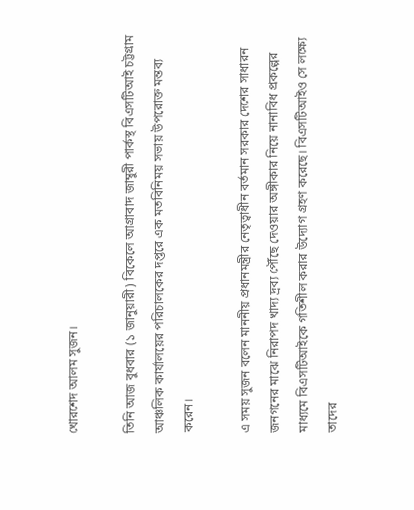খোরশেদ আলম সুজন।

তিনি আজ বুধবার (১ জানুয়ারী) বিকেলে আগ্রাবাদ জাম্বুরী পার্কস্থ বিএসটিআই চট্টগ্রাম আঞ্চলিক কার্যালয়ের পরিচালকের দপ্তরে এক মতবিনিময় সভায় উপরোক্ত মন্তব্য করেন।

এ সময় সুজন বলেন মাননীয় প্রধানমন্ত্রীর নেতৃত্বাধীন বর্তমান সরকার দেশের সাধারন জনগনের মাঝে নিরাপদ খাদ্য দ্রব্য পৌঁছে দেওয়ার অঙ্গীকার নিয়ে নানাবিধ প্রকল্পের মাধ্যমে বিএসটিআইকে গতিশীল করার উদ্যোগ গ্রহণ করেছে। বিএসটিআইও সে লক্ষ্যে তাদের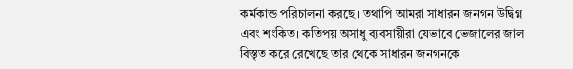কর্মকান্ড পরিচালনা করছে। তথাপি আমরা সাধারন জনগন উদ্বিগ্ন এবং শংকিত। কতিপয় অসাধু ব্যবসায়ীরা যেভাবে ভেজালের জাল বিস্তৃত করে রেখেছে তার থেকে সাধারন জনগনকে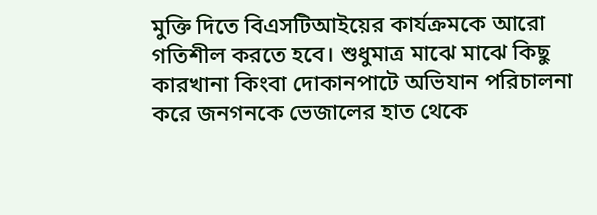মুক্তি দিতে বিএসটিআইয়ের কার্যক্রমকে আরো গতিশীল করতে হবে। শুধুমাত্র মাঝে মাঝে কিছু কারখানা কিংবা দোকানপাটে অভিযান পরিচালনা করে জনগনকে ভেজালের হাত থেকে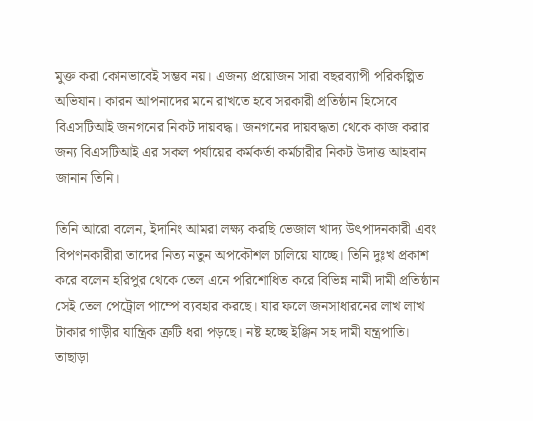মুক্ত করা কোনভাবেই সম্ভব নয়। এজন্য প্রয়োজন সারা বছরব্যাপী পরিকল্পিত অভিযান। কারন আপনাদের মনে রাখতে হবে সরকারী প্রতিষ্ঠান হিসেবে বিএসটিআই জনগনের নিকট দায়বদ্ধ। জনগনের দায়বদ্ধতা থেকে কাজ করার জন্য বিএসটিআই এর সকল পর্যায়ের কর্মকর্তা কর্মচারীর নিকট উদাত্ত আহবান জানান তিনি।

তিনি আরো বলেন, ইদানিং আমরা লক্ষ্য করছি ভেজাল খাদ্য উৎপাদনকারী এবং বিপণনকারীরা তাদের নিত্য নতুন অপকৌশল চালিয়ে যাচ্ছে। তিনি দুঃখ প্রকাশ করে বলেন হরিপুর থেকে তেল এনে পরিশোধিত করে বিভিন্ন নামী দামী প্রতিষ্ঠান সেই তেল পেট্রোল পাম্পে ব্যবহার করছে। যার ফলে জনসাধারনের লাখ লাখ টাকার গাড়ীর যান্ত্রিক ত্রুটি ধরা পড়ছে। নষ্ট হচ্ছে ইঞ্জিন সহ দামী যন্ত্রপাতি। তাছাড়া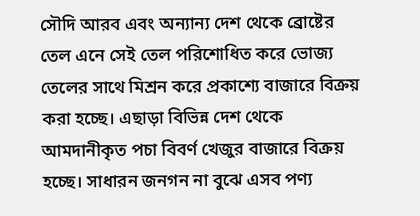সৌদি আরব এবং অন্যান্য দেশ থেকে ব্রোষ্টের তেল এনে সেই তেল পরিশোধিত করে ভোজ্য তেলের সাথে মিশ্রন করে প্রকাশ্যে বাজারে বিক্রয় করা হচ্ছে। এছাড়া বিভিন্ন দেশ থেকে আমদানীকৃত পচা বিবর্ণ খেজুর বাজারে বিক্রয় হচ্ছে। সাধারন জনগন না বুঝে এসব পণ্য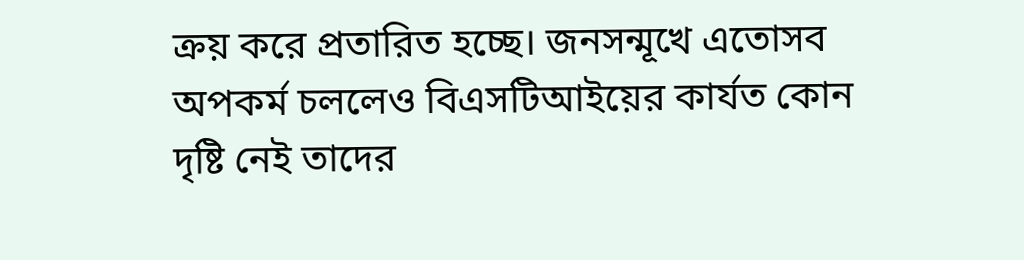ক্রয় করে প্রতারিত হচ্ছে। জনসন্মূখে এতোসব অপকর্ম চললেও বিএসটিআইয়ের কার্যত কোন দৃষ্টি নেই তাদের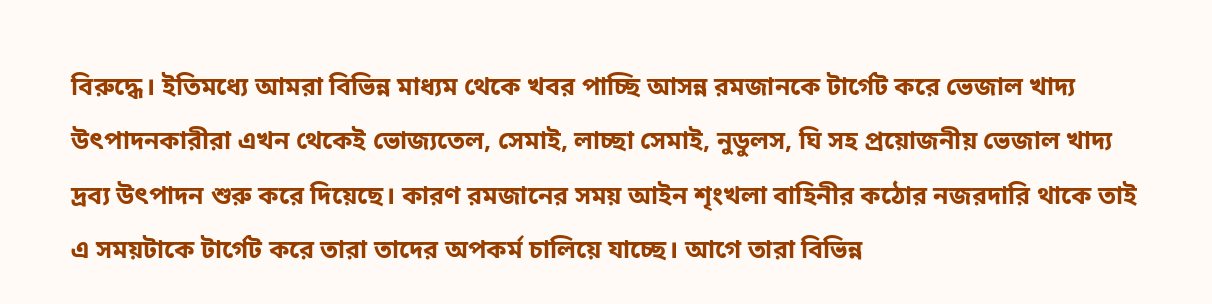বিরুদ্ধে। ইতিমধ্যে আমরা বিভিন্ন মাধ্যম থেকে খবর পাচ্ছি আসন্ন রমজানকে টার্গেট করে ভেজাল খাদ্য উৎপাদনকারীরা এখন থেকেই ভোজ্যতেল, সেমাই, লাচ্ছা সেমাই, নুডুলস, ঘি সহ প্রয়োজনীয় ভেজাল খাদ্য দ্রব্য উৎপাদন শুরু করে দিয়েছে। কারণ রমজানের সময় আইন শৃংখলা বাহিনীর কঠোর নজরদারি থাকে তাই এ সময়টাকে টার্গেট করে তারা তাদের অপকর্ম চালিয়ে যাচ্ছে। আগে তারা বিভিন্ন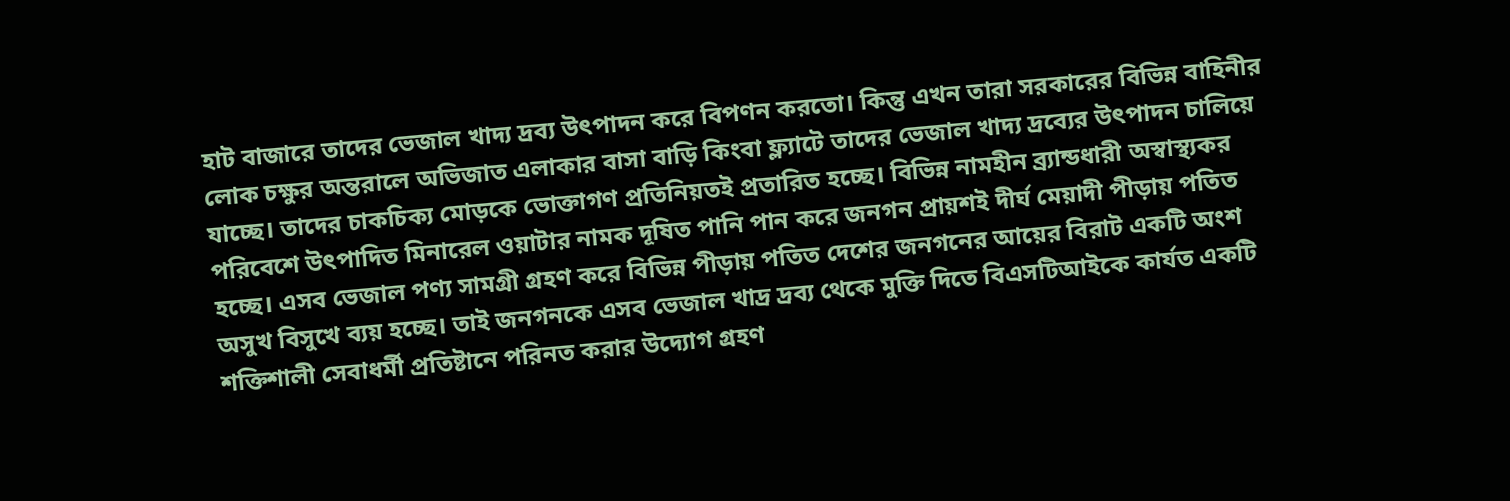হাট বাজারে তাদের ভেজাল খাদ্য দ্রব্য উৎপাদন করে বিপণন করতো। কিন্তু এখন তারা সরকারের বিভিন্ন বাহিনীর লোক চক্ষুর অন্তরালে অভিজাত এলাকার বাসা বাড়ি কিংবা ফ্ল্যাটে তাদের ভেজাল খাদ্য দ্রব্যের উৎপাদন চালিয়ে যাচ্ছে। তাদের চাকচিক্য মোড়কে ভোক্তাগণ প্রতিনিয়তই প্রতারিত হচ্ছে। বিভিন্ন নামহীন ব্র্যান্ডধারী অস্বাস্থ্যকর পরিবেশে উৎপাদিত মিনারেল ওয়াটার নামক দূষিত পানি পান করে জনগন প্রায়শই দীর্ঘ মেয়াদী পীড়ায় পতিত হচ্ছে। এসব ভেজাল পণ্য সামগ্রী গ্রহণ করে বিভিন্ন পীড়ায় পতিত দেশের জনগনের আয়ের বিরাট একটি অংশ অসুখ বিসুখে ব্যয় হচ্ছে। তাই জনগনকে এসব ভেজাল খাদ্র দ্রব্য থেকে মুক্তি দিতে বিএসটিআইকে কার্যত একটি শক্তিশালী সেবাধর্মী প্রতিষ্টানে পরিনত করার উদ্যোগ গ্রহণ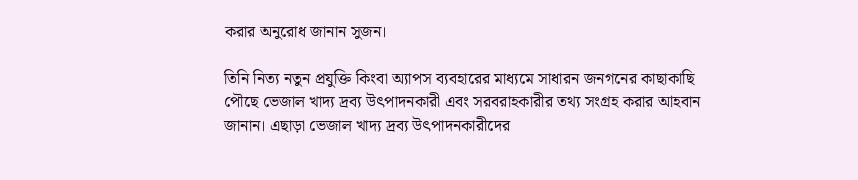করার অনুরোধ জানান সুজন।

তিনি নিত্য নতুন প্রযুক্তি কিংবা অ্যাপস ব্যবহারের মাধ্যমে সাধারন জনগনের কাছাকাছি পৌছে ভেজাল খাদ্য দ্রব্য উৎপাদনকারী এবং সরবরাহকারীর তথ্য সংগ্রহ করার আহবান জানান। এছাড়া ভেজাল খাদ্য দ্রব্য উৎপাদনকারীদের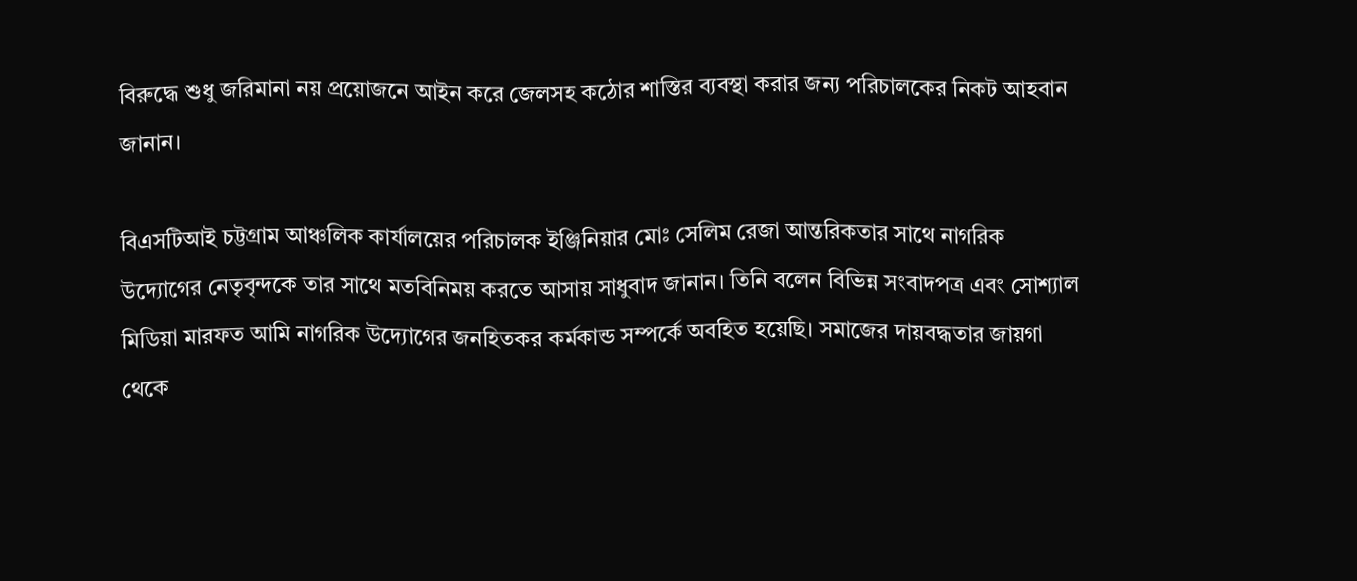বিরুদ্ধে শুধু জরিমানা নয় প্রয়োজনে আইন করে জেলসহ কঠোর শাস্তির ব্যবস্থা করার জন্য পরিচালকের নিকট আহবান জানান।

বিএসটিআই চট্টগ্রাম আঞ্চলিক কার্যালয়ের পরিচালক ইঞ্জিনিয়ার মোঃ সেলিম রেজা আন্তরিকতার সাথে নাগরিক উদ্যোগের নেতৃবৃন্দকে তার সাথে মতবিনিময় করতে আসায় সাধুবাদ জানান। তিনি বলেন বিভিন্ন সংবাদপত্র এবং সোশ্যাল মিডিয়া মারফত আমি নাগরিক উদ্যোগের জনহিতকর কর্মকান্ড সম্পর্কে অবহিত হয়েছি। সমাজের দায়বদ্ধতার জায়গা থেকে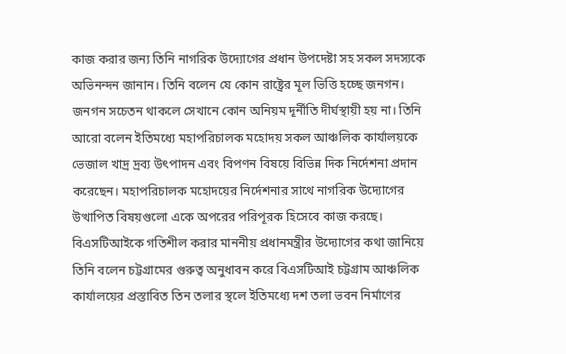কাজ করার জন্য তিনি নাগরিক উদ্যোগের প্রধান উপদেষ্টা সহ সকল সদস্যকে অভিনন্দন জানান। তিনি বলেন যে কোন রাষ্ট্রের মূল ভিত্তি হচ্ছে জনগন। জনগন সচেতন থাকলে সেখানে কোন অনিয়ম দূর্নীতি দীর্ঘস্থায়ী হয় না। তিনি আরো বলেন ইতিমধ্যে মহাপরিচালক মহোদয় সকল আঞ্চলিক কার্যালয়কে ভেজাল খাদ্র দ্রব্য উৎপাদন এবং বিপণন বিষয়ে বিভিন্ন দিক নির্দেশনা প্রদান করেছেন। মহাপরিচালক মহোদয়ের নির্দেশনার সাথে নাগরিক উদ্যোগের উত্থাপিত বিষয়গুলো একে অপরের পরিপূরক হিসেবে কাজ করছে। বিএসটিআইকে গতিশীল করার মাননীয় প্রধানমন্ত্রীর উদ্যোগের কথা জানিয়ে তিনি বলেন চট্টগ্রামের গুরুত্ব অনুধাবন করে বিএসটিআই চট্টগ্রাম আঞ্চলিক কার্যালয়ের প্রস্তাবিত তিন তলার স্থলে ইতিমধ্যে দশ তলা ভবন নির্মাণের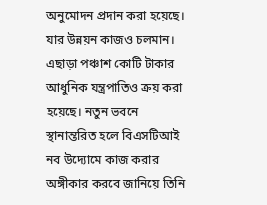অনুমোদন প্রদান করা হয়েছে। যার উন্নয়ন কাজও চলমান। এছাড়া পঞ্চাশ কোটি টাকার আধুনিক যন্ত্রপাতিও ক্রয় করা হয়েছে। নতুন ভবনে স্থানান্তরিত হলে বিএসটিআই নব উদ্যোমে কাজ করার অঙ্গীকার করবে জানিয়ে তিনি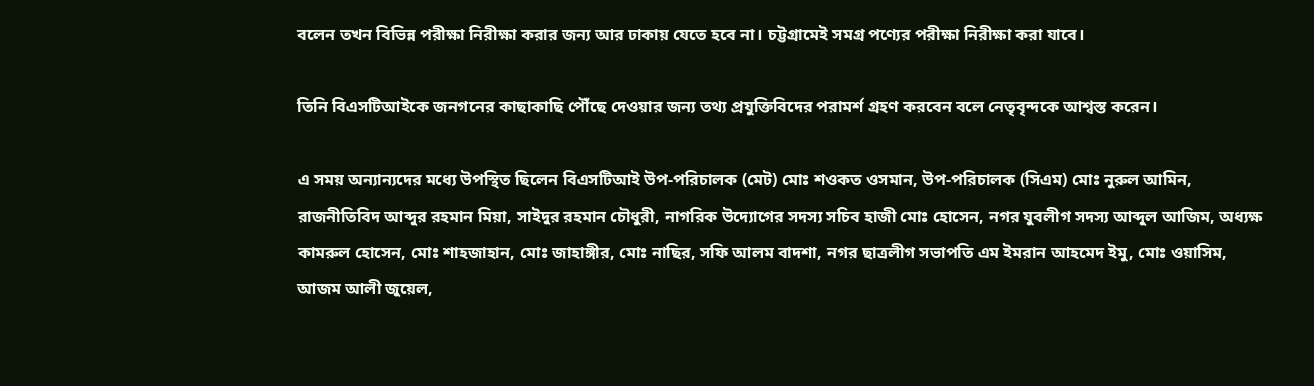বলেন তখন বিভিন্ন পরীক্ষা নিরীক্ষা করার জন্য আর ঢাকায় যেতে হবে না। চট্টগ্রামেই সমগ্র পণ্যের পরীক্ষা নিরীক্ষা করা যাবে।

তিনি বিএসটিআইকে জনগনের কাছাকাছি পৌঁছে দেওয়ার জন্য তথ্য প্রযুক্তিবিদের পরামর্শ গ্রহণ করবেন বলে নেতৃবৃন্দকে আশ্বস্ত করেন।

এ সময় অন্যান্যদের মধ্যে উপস্থিত ছিলেন বিএসটিআই উপ-পরিচালক (মেট) মোঃ শওকত ওসমান, উপ-পরিচালক (সিএম) মোঃ নুরুল আমিন, রাজনীতিবিদ আব্দুর রহমান মিয়া, সাইদুর রহমান চৌধুরী, নাগরিক উদ্যোগের সদস্য সচিব হাজী মোঃ হোসেন, নগর যুবলীগ সদস্য আব্দুল আজিম, অধ্যক্ষ কামরুল হোসেন, মোঃ শাহজাহান, মোঃ জাহাঙ্গীর, মোঃ নাছির, সফি আলম বাদশা, নগর ছাত্রলীগ সভাপতি এম ইমরান আহমেদ ইমু, মোঃ ওয়াসিম, আজম আলী জুয়েল,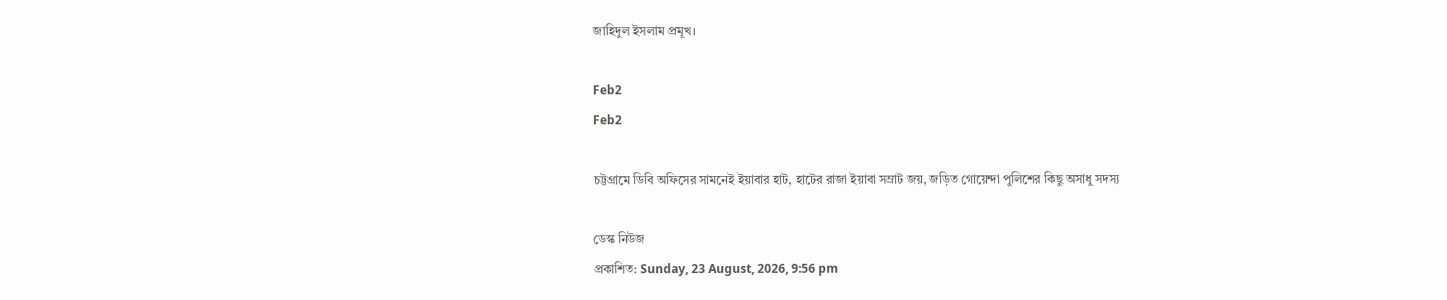জাহিদুল ইসলাম প্রমূখ।

Feb2
Feb2

চট্টগ্রামে ডিবি অফিসের সামনেই ইয়াবার হাট, হাটের রাজা ইয়াবা সম্রাট জয়, জড়িত গোয়েন্দা পুলিশের কিছু অসাধু সদস্য

ডেস্ক নিউজ
প্রকাশিত: Sunday, 23 August, 2026, 9:56 pm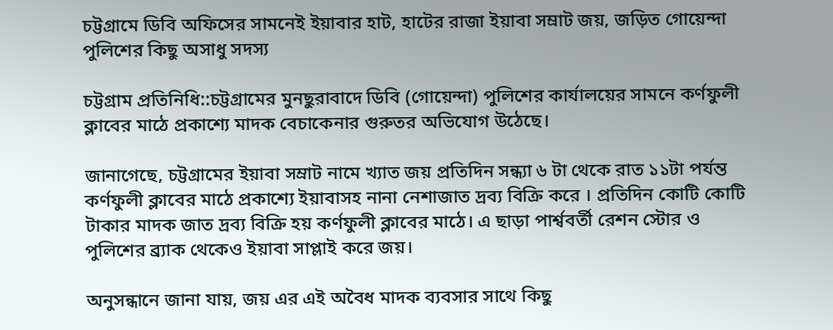চট্টগ্রামে ডিবি অফিসের সামনেই ইয়াবার হাট, হাটের রাজা ইয়াবা সম্রাট জয়, জড়িত গোয়েন্দা পুলিশের কিছু অসাধু সদস্য

চট্টগ্রাম প্রতিনিধি::চট্টগ্রামের মুনছুরাবাদে ডিবি (গোয়েন্দা) পুলিশের কার্যালয়ের সামনে কর্ণফুলী ক্লাবের মাঠে প্রকাশ্যে মাদক বেচাকেনার গুরুতর অভিযোগ উঠেছে।

জানাগেছে, চট্টগ্রামের ইয়াবা সম্রাট নামে খ্যাত জয় প্রতিদিন সন্ধ্যা ৬ টা থেকে রাত ১১টা পর্যন্ত কর্ণফুলী ক্লাবের মাঠে প্রকাশ্যে ইয়াবাসহ নানা নেশাজাত দ্রব্য বিক্রি করে । প্রতিদিন কোটি কোটি টাকার মাদক জাত দ্রব্য বিক্রি হয় কর্ণফুলী ক্লাবের মাঠে। এ ছাড়া পার্শ্ববর্তী রেশন স্টোর ও পুলিশের ব্র্যাক থেকেও ইয়াবা সাপ্লাই করে জয়।

অনুসন্ধানে জানা যায়, জয় এর এই অবৈধ মাদক ব্যবসার সাথে কিছু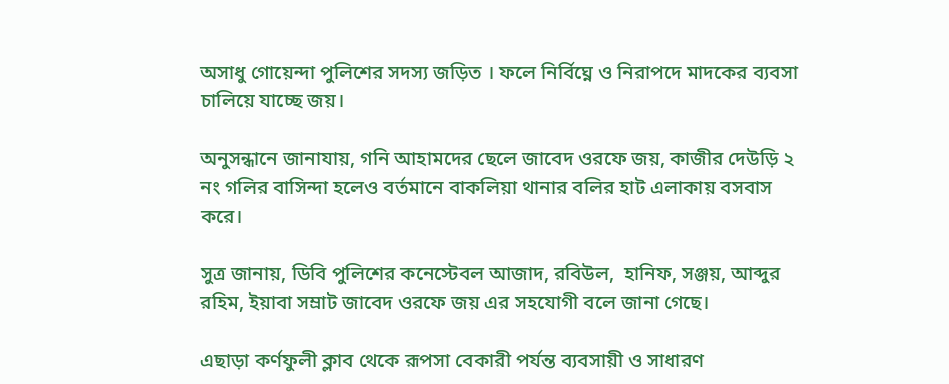অসাধু গোয়েন্দা পুলিশের সদস্য জড়িত । ফলে নির্বিঘ্নে ও নিরাপদে মাদকের ব্যবসা চালিয়ে যাচ্ছে জয়।

অনুসন্ধানে জানাযায়, গনি আহামদের ছেলে জাবেদ ওরফে জয়, কাজীর দেউড়ি ২ নং গলির বাসিন্দা হলেও বর্তমানে বাকলিয়া থানার বলির হাট এলাকায় বসবাস করে।

সুত্র জানায়, ডিবি পুলিশের কনেস্টেবল আজাদ, রবিউল,  হানিফ, সঞ্জয়, আব্দুর রহিম, ইয়াবা সম্রাট জাবেদ ওরফে জয় এর সহযোগী বলে জানা গেছে।

এছাড়া কর্ণফুলী ক্লাব থেকে রূপসা বেকারী পর্যন্ত ব্যবসায়ী ও সাধারণ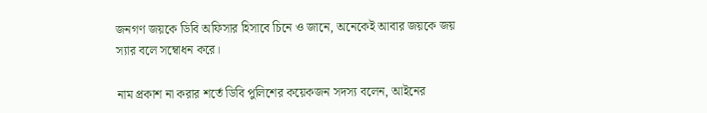জনগণ জয়কে ডিবি অফিসার হিসাবে চিনে ও জানে, অনেকেই আবার জয়কে জয় স্যার বলে সম্বোধন করে।

নাম প্রকাশ না করার শর্তে ডিবি পুলিশের কয়েকজন সদস্য বলেন, আইনের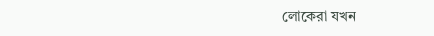লোকেরা যখন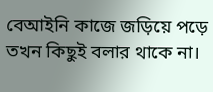বেআইনি কাজে জড়িয়ে পড়ে তখন কিছুই বলার থাকে না।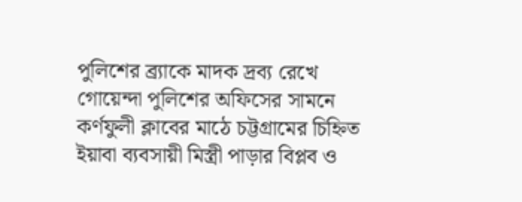পুলিশের ব্র্যাকে মাদক দ্রব্য রেখে গোয়েন্দা পুলিশের অফিসের সামনে কর্ণফুলী ক্লাবের মাঠে চট্টগ্রামের চিহ্নিত ইয়াবা ব্যবসায়ী মিস্ত্রী পাড়ার বিপ্লব ও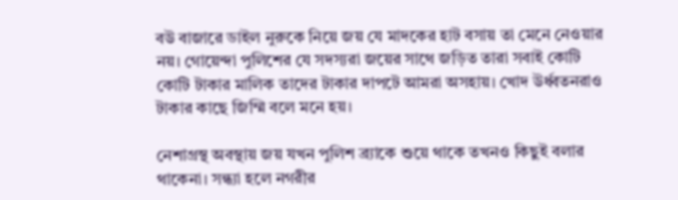বউ বাজারে ডাইল নুরুকে নিয়ে জয় যে মাদকের হাট বসায় তা মেনে নেওয়ার নয়। গোয়েন্দা পুলিশের যে সদস্যরা জয়ের সাথে জড়িত তারা সবাই কোটি কোটি টাকার মালিক তাদের টাকার দাপটে আমরা অসহায়। খোদ উর্ধ্বতনরাও টাকার কাছে জিম্মি বলে মনে হয়।

নেশাগ্রস্থ অবস্থায় জয় যখন পুলিশ ব্র্যাকে শুয়ে থাকে তখনও কিছুই বলার থাকেনা। সন্ধ্যা হলে নগরীর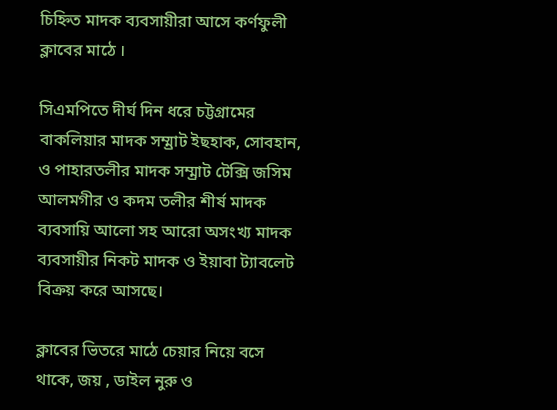চিহ্নিত মাদক ব্যবসায়ীরা আসে কর্ণফুলী ক্লাবের মাঠে ।

সিএমপিতে দীর্ঘ দিন ধরে চট্টগ্রামের বাকলিয়ার মাদক সম্ম্রাট ইছহাক, সোবহান, ও পাহারতলীর মাদক সম্ম্রাট টেক্সি জসিম আলমগীর ও কদম তলীর শীর্ষ মাদক ব্যবসায়ি আলো সহ আরো অসংখ্য মাদক ব্যবসায়ীর নিকট মাদক ও ইয়াবা ট্যাবলেট বিক্রয় করে আসছে।

ক্লাবের ভিতরে মাঠে চেয়ার নিয়ে বসে থাকে, জয় , ডাইল নুরু ও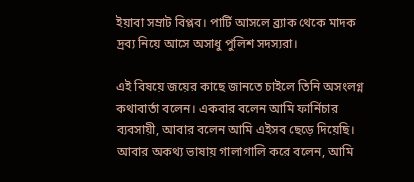ইয়াবা সম্রাট বিপ্লব। পার্টি আসলে ব্র্যাক থেকে মাদক দ্রব্য নিয়ে আসে অসাধু পুলিশ সদস্যরা।

এই বিষয়ে জয়ের কাছে জানতে চাইলে তিনি অসংলগ্ন কথাবার্তা বলেন। একবার বলেন আমি ফার্নিচার ব্যবসায়ী, আবার বলেন আমি এইসব ছেড়ে দিয়েছি। আবার অকথ্য ভাষায় গালাগালি করে বলেন, আমি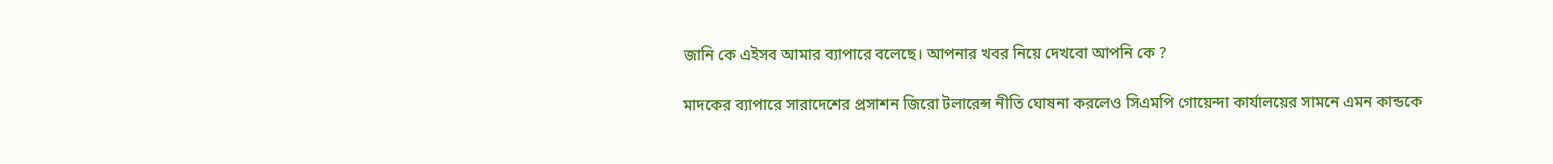জানি কে এইসব আমার ব্যাপারে বলেছে। আপনার খবর নিয়ে দেখবো আপনি কে ?

মাদকের ব্যাপারে সারাদেশের প্রসাশন জিরো টলারেন্স নীতি ঘোষনা করলেও সিএমপি গোয়েন্দা কার্যালয়ের সামনে এমন কান্ডকে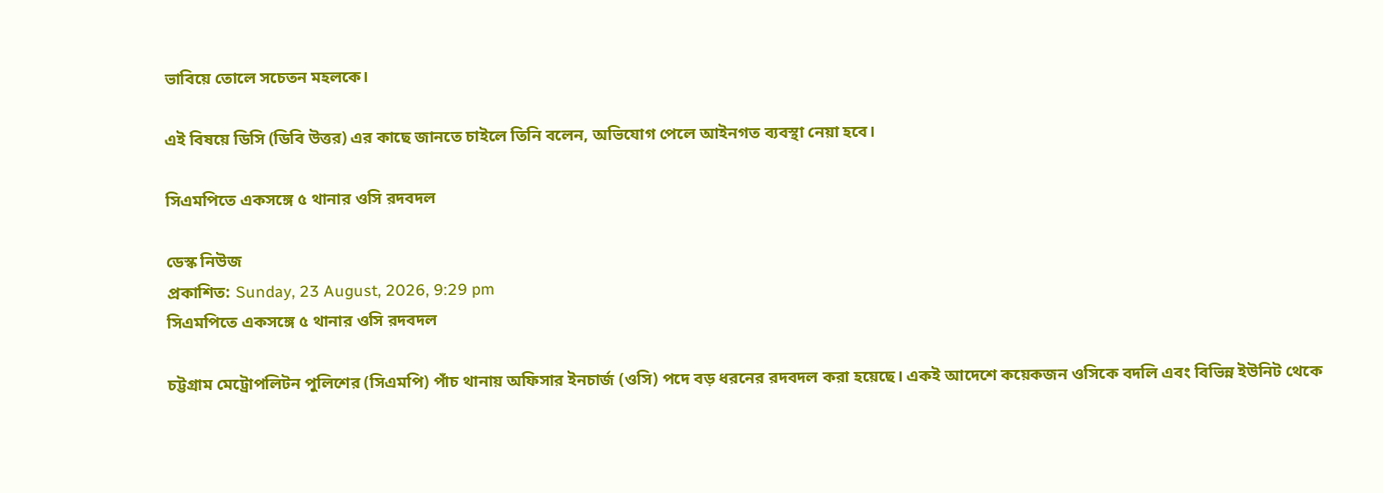ভাবিয়ে তোলে সচেতন মহলকে।

এই বিষয়ে ডিসি (ডিবি উত্তর) এর কাছে জানতে চাইলে তিনি বলেন, অভিযোগ পেলে আইনগত ব্যবস্থা নেয়া হবে।

সিএমপিতে একসঙ্গে ৫ থানার ওসি রদবদল

ডেস্ক নিউজ
প্রকাশিত: Sunday, 23 August, 2026, 9:29 pm
সিএমপিতে একসঙ্গে ৫ থানার ওসি রদবদল

চট্টগ্রাম মেট্রোপলিটন পুলিশের (সিএমপি) পাঁচ থানায় অফিসার ইনচার্জ (ওসি) পদে বড় ধরনের রদবদল করা হয়েছে। একই আদেশে কয়েকজন ওসিকে বদলি এবং বিভিন্ন ইউনিট থেকে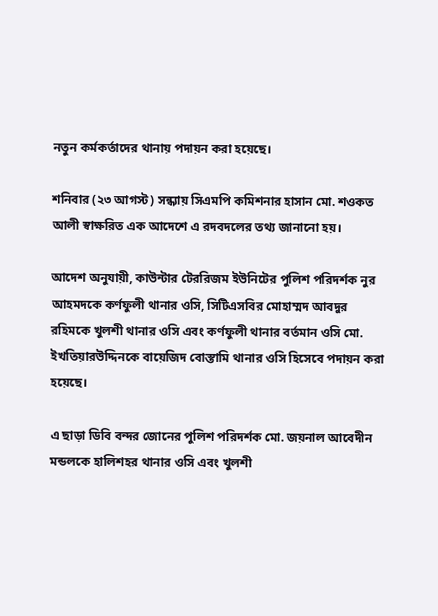নতুন কর্মকর্তাদের থানায় পদায়ন করা হয়েছে।

শনিবার (২৩ আগস্ট) সন্ধ্যায় সিএমপি কমিশনার হাসান মো. শওকত আলী স্বাক্ষরিত এক আদেশে এ রদবদলের তথ্য জানানো হয়।

আদেশ অনুযায়ী, কাউন্টার টেররিজম ইউনিটের পুলিশ পরিদর্শক নুর আহমদকে কর্ণফুলী থানার ওসি, সিটিএসবির মোহাম্মদ আবদুর রহিমকে খুলশী থানার ওসি এবং কর্ণফুলী থানার বর্তমান ওসি মো. ইখতিয়ারউদ্দিনকে বায়েজিদ বোস্তামি থানার ওসি হিসেবে পদায়ন করা হয়েছে।

এ ছাড়া ডিবি বন্দর জোনের পুলিশ পরিদর্শক মো. জয়নাল আবেদীন মন্ডলকে হালিশহর থানার ওসি এবং খুলশী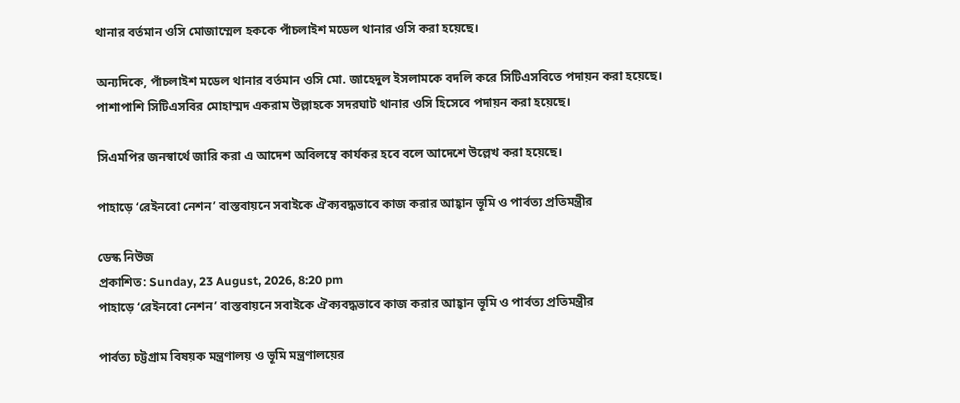থানার বর্তমান ওসি মোজাম্মেল হককে পাঁচলাইশ মডেল থানার ওসি করা হয়েছে।

অন্যদিকে, পাঁচলাইশ মডেল থানার বর্তমান ওসি মো. জাহেদুল ইসলামকে বদলি করে সিটিএসবিতে পদায়ন করা হয়েছে। পাশাপাশি সিটিএসবির মোহাম্মদ একরাম উল্লাহকে সদরঘাট থানার ওসি হিসেবে পদায়ন করা হয়েছে।

সিএমপির জনস্বার্থে জারি করা এ আদেশ অবিলম্বে কার্যকর হবে বলে আদেশে উল্লেখ করা হয়েছে।

পাহাড়ে ‘রেইনবো নেশন’ বাস্তবায়নে সবাইকে ঐক্যবদ্ধভাবে কাজ করার আহ্বান ভূমি ও পার্বত্য প্রতিমন্ত্রীর

ডেস্ক নিউজ
প্রকাশিত: Sunday, 23 August, 2026, 8:20 pm
পাহাড়ে ‘রেইনবো নেশন’ বাস্তবায়নে সবাইকে ঐক্যবদ্ধভাবে কাজ করার আহ্বান ভূমি ও পার্বত্য প্রতিমন্ত্রীর

পার্বত্য চট্টগ্রাম বিষয়ক মন্ত্রণালয় ও ভূমি মন্ত্রণালয়ের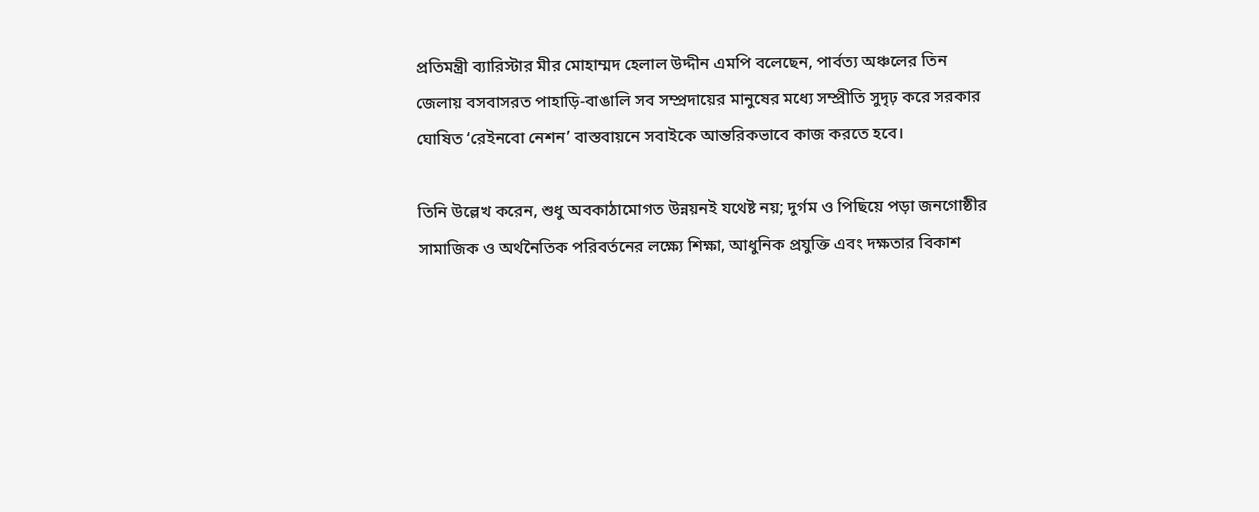প্রতিমন্ত্রী ব্যারিস্টার মীর মোহাম্মদ হেলাল উদ্দীন এমপি বলেছেন, পার্বত্য অঞ্চলের তিন জেলায় বসবাসরত পাহাড়ি-বাঙালি সব সম্প্রদায়ের মানুষের মধ্যে সম্প্রীতি সুদৃঢ় করে সরকার ঘোষিত ‘রেইনবো নেশন’ বাস্তবায়নে সবাইকে আন্তরিকভাবে কাজ করতে হবে।

তিনি উল্লেখ করেন, শুধু অবকাঠামোগত উন্নয়নই যথেষ্ট নয়; দুর্গম ও পিছিয়ে পড়া জনগোষ্ঠীর সামাজিক ও অর্থনৈতিক পরিবর্তনের লক্ষ্যে শিক্ষা, আধুনিক প্রযুক্তি এবং দক্ষতার বিকাশ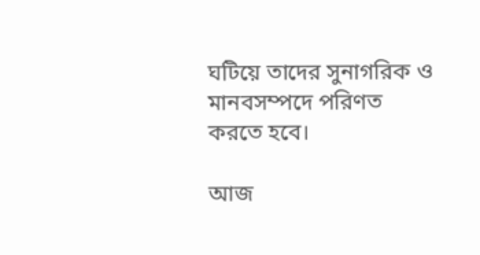ঘটিয়ে তাদের সুনাগরিক ও মানবসম্পদে পরিণত করতে হবে।

আজ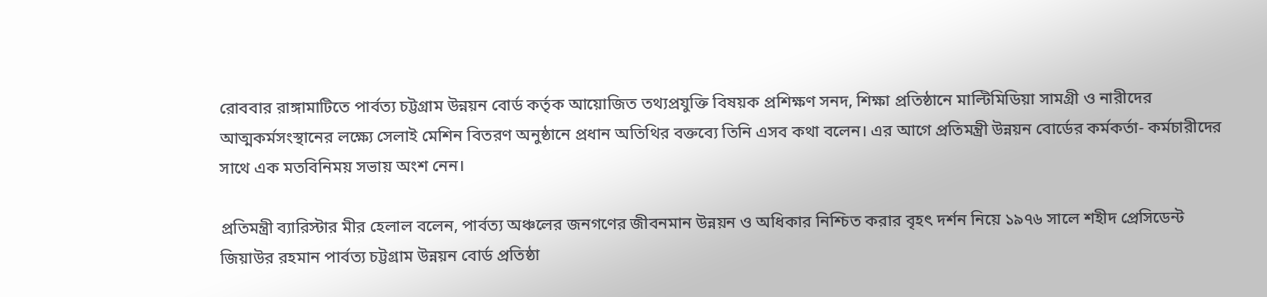রোববার রাঙ্গামাটিতে পার্বত্য চট্টগ্রাম উন্নয়ন বোর্ড কর্তৃক আয়োজিত তথ্যপ্রযুক্তি বিষয়ক প্রশিক্ষণ সনদ, শিক্ষা প্রতিষ্ঠানে মাল্টিমিডিয়া সামগ্রী ও নারীদের আত্মকর্মসংস্থানের লক্ষ্যে সেলাই মেশিন বিতরণ অনুষ্ঠানে প্রধান অতিথির বক্তব্যে তিনি এসব কথা বলেন। এর আগে প্রতিমন্ত্রী উন্নয়ন বোর্ডের কর্মকর্তা- কর্মচারীদের সাথে এক মতবিনিময় সভায় অংশ নেন।

প্রতিমন্ত্রী ব্যারিস্টার মীর হেলাল বলেন, পার্বত্য অঞ্চলের জনগণের জীবনমান উন্নয়ন ও অধিকার নিশ্চিত করার বৃহৎ দর্শন নিয়ে ১৯৭৬ সালে শহীদ প্রেসিডেন্ট জিয়াউর রহমান পার্বত্য চট্টগ্রাম উন্নয়ন বোর্ড প্রতিষ্ঠা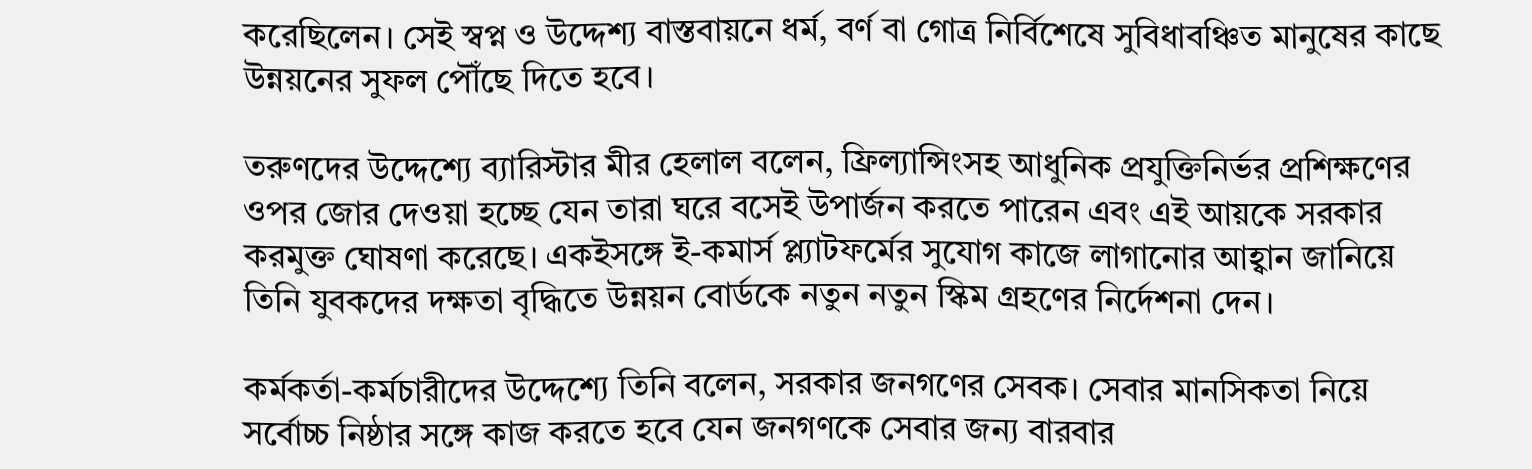করেছিলেন। সেই স্বপ্ন ও উদ্দেশ্য বাস্তবায়নে ধর্ম, বর্ণ বা গোত্র নির্বিশেষে সুবিধাবঞ্চিত মানুষের কাছে উন্নয়নের সুফল পৌঁছে দিতে হবে।

তরুণদের উদ্দেশ্যে ব্যারিস্টার মীর হেলাল বলেন, ফ্রিল্যান্সিংসহ আধুনিক প্রযুক্তিনির্ভর প্রশিক্ষণের ওপর জোর দেওয়া হচ্ছে যেন তারা ঘরে বসেই উপার্জন করতে পারেন এবং এই আয়কে সরকার করমুক্ত ঘোষণা করেছে। একইসঙ্গে ই-কমার্স প্ল্যাটফর্মের সুযোগ কাজে লাগানোর আহ্বান জানিয়ে তিনি যুবকদের দক্ষতা বৃদ্ধিতে উন্নয়ন বোর্ডকে নতুন নতুন স্কিম গ্রহণের নির্দেশনা দেন।

কর্মকর্তা-কর্মচারীদের উদ্দেশ্যে তিনি বলেন, সরকার জনগণের সেবক। সেবার মানসিকতা নিয়ে সর্বোচ্চ নিষ্ঠার সঙ্গে কাজ করতে হবে যেন জনগণকে সেবার জন্য বারবার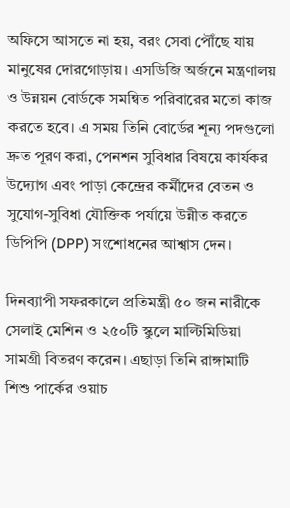অফিসে আসতে না হয়, বরং সেবা পৌঁছে যায় মানুষের দোরগোড়ায়। এসডিজি অর্জনে মন্ত্রণালয় ও উন্নয়ন বোর্ডকে সমন্বিত পরিবারের মতো কাজ করতে হবে। এ সময় তিনি বোর্ডের শূন্য পদগুলো দ্রুত পূরণ করা, পেনশন সুবিধার বিষয়ে কার্যকর উদ্যোগ এবং পাড়া কেন্দ্রের কর্মীদের বেতন ও সুযোগ-সুবিধা যৌক্তিক পর্যায়ে উন্নীত করতে ডিপিপি (DPP) সংশোধনের আশ্বাস দেন।

দিনব্যাপী সফরকালে প্রতিমন্ত্রী ৫০ জন নারীকে সেলাই মেশিন ও ২৫০টি স্কুলে মাল্টিমিডিয়া সামগ্রী বিতরণ করেন। এছাড়া তিনি রাঙ্গামাটি শিশু পার্কের ওয়াচ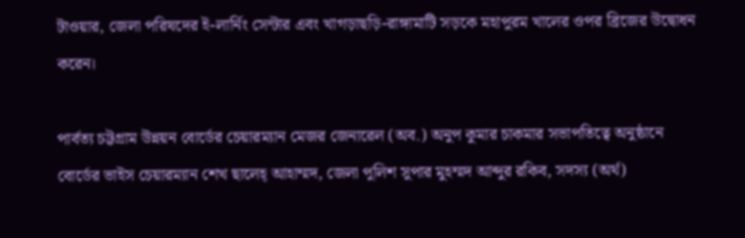টাওয়ার, জেলা পরিষদের ই-লার্নিং সেন্টার এবং খাগড়াছড়ি-রাঙ্গামাটি সড়কে মহাপুরম খালের ওপর ব্রিজের উদ্বোধন করেন।

পার্বত্য চট্টগ্রাম উন্নয়ন বোর্ডের চেয়ারম্যান মেজর জেনারেল (অব.) অনুপ কুমার চাকমার সভাপতিত্বে অনুষ্ঠানে বোর্ডের ভাইস চেয়ারম্যান শেখ ছালেহ্ আহাম্মদ, জেলা পুলিশ সুপার মুহম্মদ আব্দুর রকিব, সদস্য (অর্থ)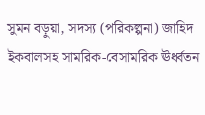সুমন বড়ুয়া, সদস্য (পরিকল্পনা) জাহিদ ইকবালসহ সামরিক-বেসামরিক ঊর্ধ্বতন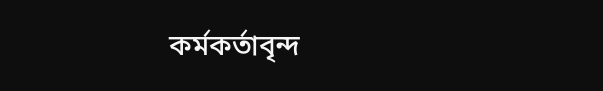কর্মকর্তাবৃন্দ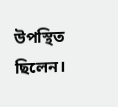উপস্থিত ছিলেন।